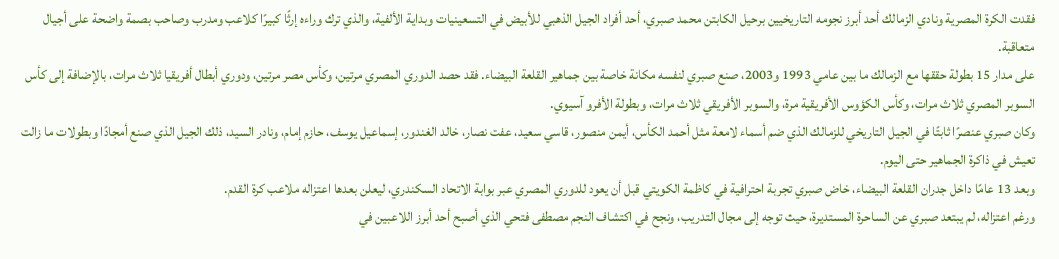فقدت الكرة المصرية ونادي الزمالك أحد أبرز نجومه التاريخيين برحيل الكابتن محمد صبري، أحد أفراد الجيل الذهبي للأبيض في التسعينيات وبداية الألفية، والذي ترك وراءه إرثًا كبيرًا كلاعب ومدرب وصاحب بصمة واضحة على أجيال متعاقبة.
على مدار 15 بطولة حققها مع الزمالك ما بين عامي 1993 و2003، صنع صبري لنفسه مكانة خاصة بين جماهير القلعة البيضاء. فقد حصد الدوري المصري مرتين، وكأس مصر مرتين، ودوري أبطال أفريقيا ثلاث مرات، بالإضافة إلى كأس السوبر المصري ثلاث مرات، وكأس الكؤوس الأفريقية مرة، والسوبر الأفريقي ثلاث مرات، وبطولة الأفرو آسيوي.
وكان صبري عنصرًا ثابتًا في الجيل التاريخي للزمالك الذي ضم أسماء لامعة مثل أحمد الكأس، أيمن منصور، قاسي سعيد، عفت نصار، خالد الغندور، إسماعيل يوسف، حازم إمام، ونادر السيد، ذلك الجيل الذي صنع أمجادًا وبطولات ما زالت تعيش في ذاكرة الجماهير حتى اليوم.
وبعد 13 عامًا داخل جدران القلعة البيضاء، خاض صبري تجربة احترافية في كاظمة الكويتي قبل أن يعود للدوري المصري عبر بوابة الاتحاد السكندري، ليعلن بعدها اعتزاله ملاعب كرة القدم.
ورغم اعتزاله، لم يبتعد صبري عن الساحرة المستديرة، حيث توجه إلى مجال التدريب، ونجح في اكتشاف النجم مصطفى فتحي الذي أصبح أحد أبرز اللاعبين في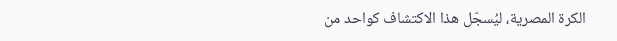الكرة المصرية، ليُسجّل هذا الاكتشاف كواحد من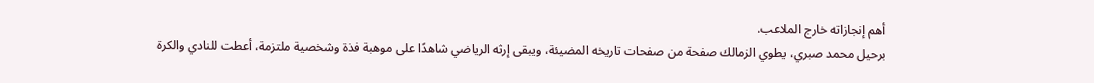أهم إنجازاته خارج الملاعب.
برحيل محمد صبري، يطوي الزمالك صفحة من صفحات تاريخه المضيئة، ويبقى إرثه الرياضي شاهدًا على موهبة فذة وشخصية ملتزمة، أعطت للنادي والكرة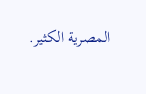المصرية الكثير.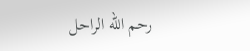رحم الله الراحل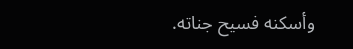وأسكنه فسيح جناته.